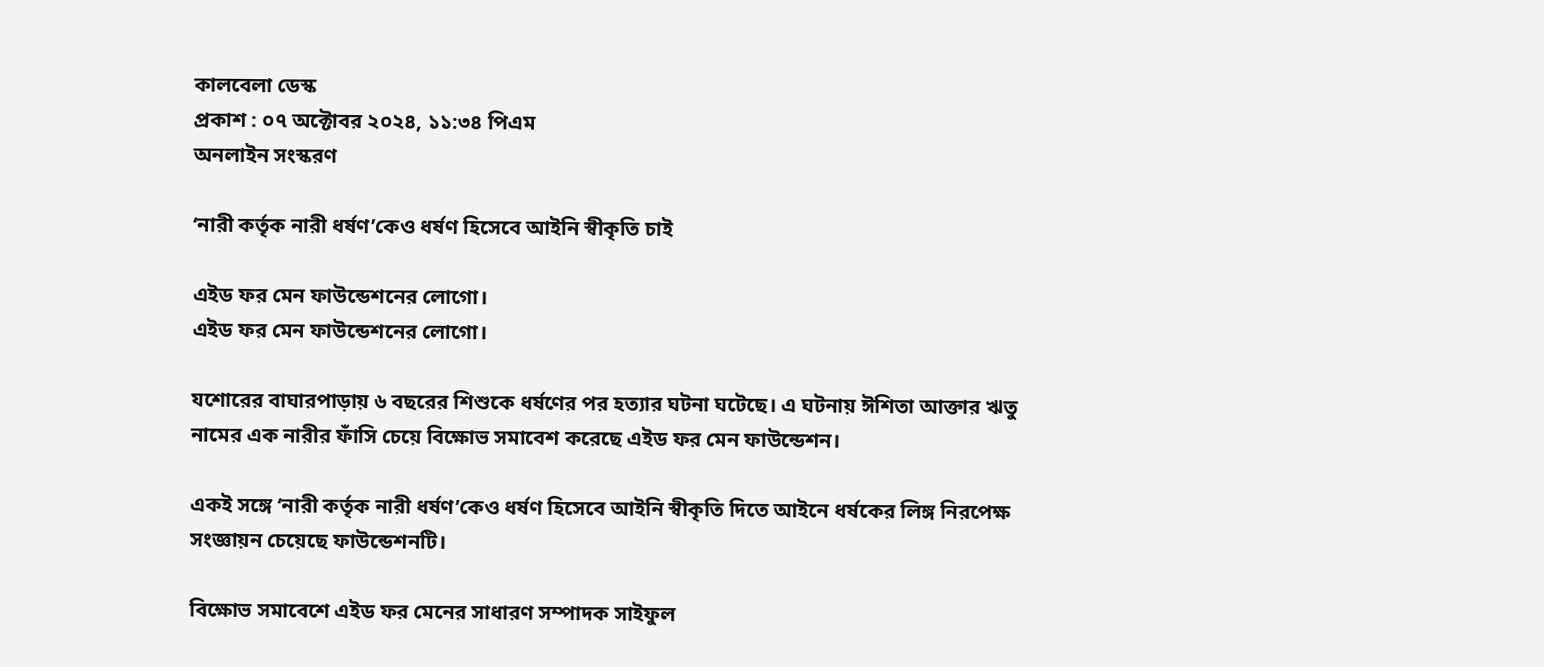কালবেলা ডেস্ক
প্রকাশ : ০৭ অক্টোবর ২০২৪, ১১:৩৪ পিএম
অনলাইন সংস্করণ

‘নারী কর্তৃক নারী ধর্ষণ’কেও ধর্ষণ হিসেবে আইনি স্বীকৃতি চাই

এইড ফর মেন ফাউন্ডেশনের লোগো।
এইড ফর মেন ফাউন্ডেশনের লোগো।

যশোরের বাঘারপাড়ায় ৬ বছরের শিশুকে ধর্ষণের পর হত্যার ঘটনা ঘটেছে। এ ঘটনায় ঈশিতা আক্তার ঋতু নামের এক নারীর ফাঁসি চেয়ে বিক্ষোভ সমাবেশ করেছে এইড ফর মেন ফাউন্ডেশন।

একই সঙ্গে ‘নারী কর্তৃক নারী ধর্ষণ’কেও ধর্ষণ হিসেবে আইনি স্বীকৃতি দিতে আইনে ধর্ষকের লিঙ্গ নিরপেক্ষ সংজ্ঞায়ন চেয়েছে ফাউন্ডেশনটি।

বিক্ষোভ সমাবেশে এইড ফর মেনের সাধারণ সম্পাদক সাইফুল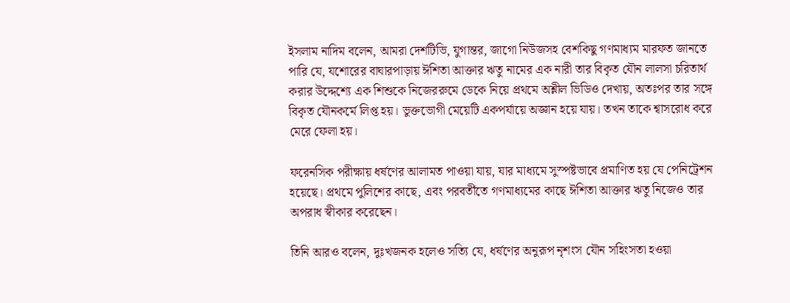ইসলাম নাদিম বলেন, আমরা দেশটিভি, যুগান্তর, জাগো নিউজসহ বেশকিছু গণমাধ্যম মারফত জানতে পারি যে, যশোরের বাঘারপাড়ায় ঈশিতা আক্তার ঋতু নামের এক নারী তার বিকৃত যৌন লালসা চরিতার্থ করার উদ্দেশ্যে এক শিশুকে নিজেররুমে ডেকে নিয়ে প্রথমে অশ্লীল ভিডিও দেখায়, অতঃপর তার সঙ্গে বিকৃত যৌনকর্মে লিপ্ত হয়। ভুক্তভোগী মেয়েটি একপর্যায়ে অজ্ঞান হয়ে যায়। তখন তাকে শ্বাসরোধ করে মেরে ফেলা হয়।

ফরেনসিক পরীক্ষায় ধর্ষণের আলামত পাওয়া যায়, যার মাধ্যমে সুস্পষ্টভাবে প্রমাণিত হয় যে পেনিট্রেশন হয়েছে। প্রথমে পুলিশের কাছে, এবং পরবর্তীতে গণমাধ্যমের কাছে ঈশিতা আক্তার ঋতু নিজেও তার অপরাধ স্বীকার করেছেন।

তিনি আরও বলেন, দুঃখজনক হলেও সত্যি যে, ধর্ষণের অনুরূপ নৃশংস যৌন সহিংসতা হওয়া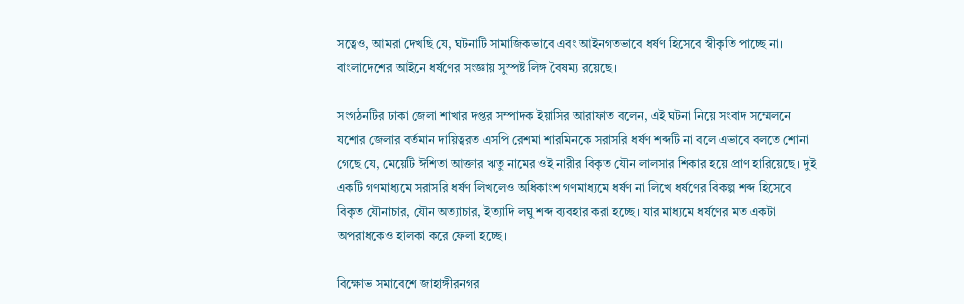সত্বেও, আমরা দেখছি যে, ঘটনাটি সামাজিকভাবে এবং আইনগতভাবে ধর্ষণ হিসেবে স্বীকৃতি পাচ্ছে না। বাংলাদেশের আইনে ধর্ষণের সংজ্ঞায় সুস্পষ্ট লিঙ্গ বৈষম্য রয়েছে।

সংগঠনটির ঢাকা জেলা শাখার দপ্তর সম্পাদক ইয়াসির আরাফাত বলেন, এই ঘটনা নিয়ে সংবাদ সম্মেলনে যশোর জেলার বর্তমান দায়িত্বরত এসপি রেশমা শারমিনকে সরাসরি ধর্ষণ শব্দটি না বলে এভাবে বলতে শোনা গেছে যে, মেয়েটি ঈশিতা আক্তার ঋতু নামের ওই নারীর বিকৃত যৌন লালসার শিকার হয়ে প্রাণ হারিয়েছে। দুই একটি গণমাধ্যমে সরাসরি ধর্ষণ লিখলেও অধিকাংশ গণমাধ্যমে ধর্ষণ না লিখে ধর্ষণের বিকল্প শব্দ হিসেবে বিকৃত যৌনাচার, যৌন অত্যাচার, ইত্যাদি লঘু শব্দ ব্যবহার করা হচ্ছে। যার মাধ্যমে ধর্ষণের মত একটা অপরাধকেও হালকা করে ফেলা হচ্ছে।

বিক্ষোভ সমাবেশে জাহাঙ্গীরনগর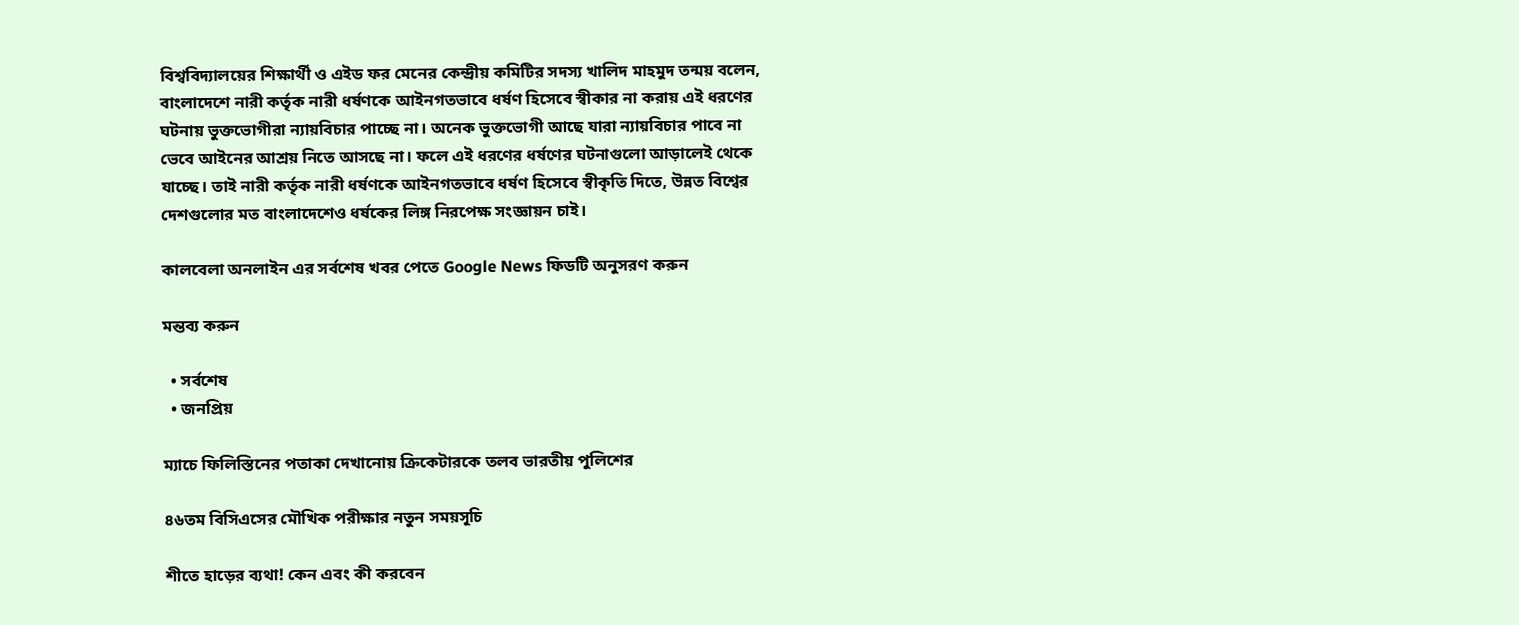বিশ্ববিদ্যালয়ের শিক্ষার্থী ও এইড ফর মেনের কেন্দ্রীয় কমিটির সদস্য খালিদ মাহমুদ তন্ময় বলেন, বাংলাদেশে নারী কর্তৃক নারী ধর্ষণকে আইনগতভাবে ধর্ষণ হিসেবে স্বীকার না করায় এই ধরণের ঘটনায় ভুক্তভোগীরা ন্যায়বিচার পাচ্ছে না। অনেক ভুক্তভোগী আছে যারা ন্যায়বিচার পাবে না ভেবে আইনের আশ্রয় নিতে আসছে না। ফলে এই ধরণের ধর্ষণের ঘটনাগুলো আড়ালেই থেকে যাচ্ছে। তাই নারী কর্তৃক নারী ধর্ষণকে আইনগতভাবে ধর্ষণ হিসেবে স্বীকৃতি দিতে, উন্নত বিশ্বের দেশগুলোর মত বাংলাদেশেও ধর্ষকের লিঙ্গ নিরপেক্ষ সংজ্ঞায়ন চাই।

কালবেলা অনলাইন এর সর্বশেষ খবর পেতে Google News ফিডটি অনুসরণ করুন

মন্তব্য করুন

  • সর্বশেষ
  • জনপ্রিয়

ম্যাচে ফিলিস্তিনের পতাকা দেখানোয় ক্রিকেটারকে তলব ভারতীয় পুলিশের

৪৬তম বিসিএসের মৌখিক পরীক্ষার নতুন সময়সূচি

শীতে হাড়ের ব্যথা! কেন এবং কী করবেন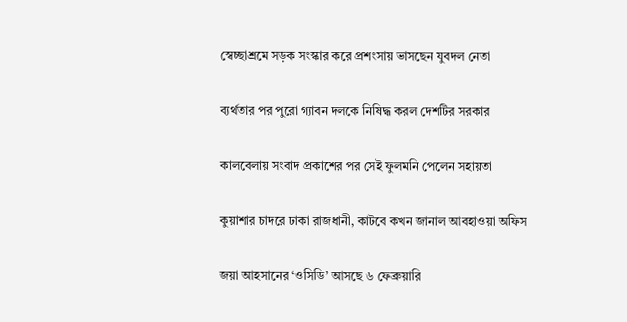স্বেচ্ছাশ্রমে সড়ক সংস্কার করে প্রশংসায় ভাসছেন যুবদল নেতা

ব্যর্থতার পর পুরো গ্যাবন দলকে নিষিদ্ধ করল দেশটির সরকার

কালবেলায় সংবাদ প্রকাশের পর সেই ফুলমনি পেলেন সহায়তা

কুয়াশার চাদরে ঢাকা রাজধানী, কাটবে কখন জানাল আবহাওয়া অফিস

জয়া আহসানের ‘ওসিডি’ আসছে ৬ ফেব্রুয়ারি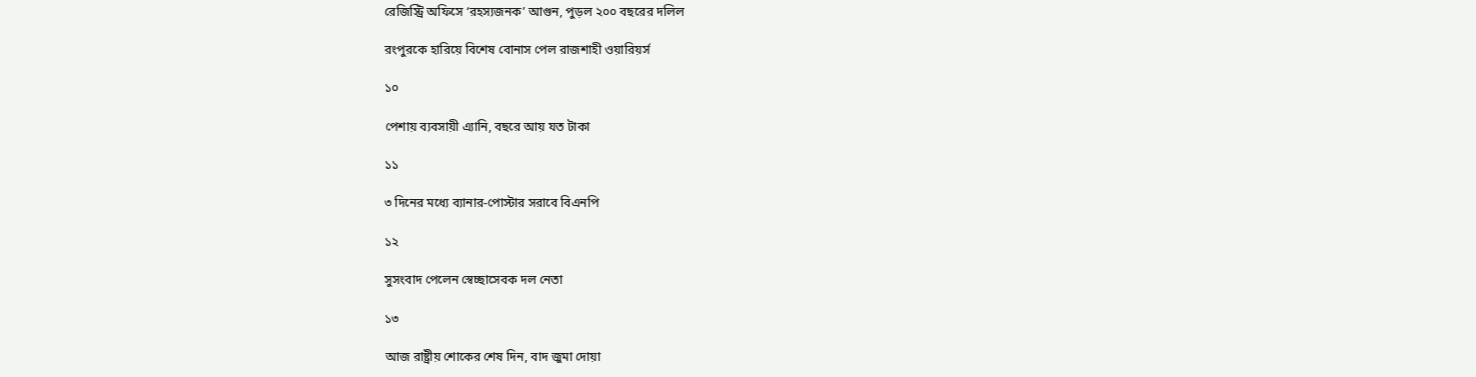রেজিস্ট্রি অফিসে ‘রহস্যজনক’ আগুন, পুড়ল ২০০ বছরের দলিল

রংপুরকে হারিয়ে বিশেষ বোনাস পেল রাজশাহী ওয়ারিয়র্স

১০

পেশায় ব্যবসায়ী এ্যানি, বছরে আয় যত টাকা

১১

৩ দিনের মধ্যে ব্যানার-পোস্টার সরাবে বিএনপি

১২

সুসংবাদ পেলেন স্বেচ্ছাসেবক দল নেতা

১৩

আজ রাষ্ট্রীয় শোকের শেষ দিন, বাদ জুমা দোয়া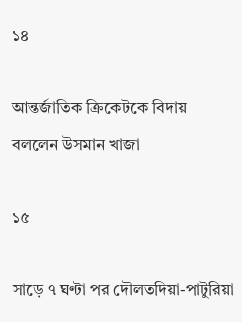১৪

আন্তর্জাতিক ক্রিকেটকে বিদায় বললেন উসমান খাজা

১৫

সাড়ে ৭ ঘণ্টা পর দৌলতদিয়া-পাটুরিয়া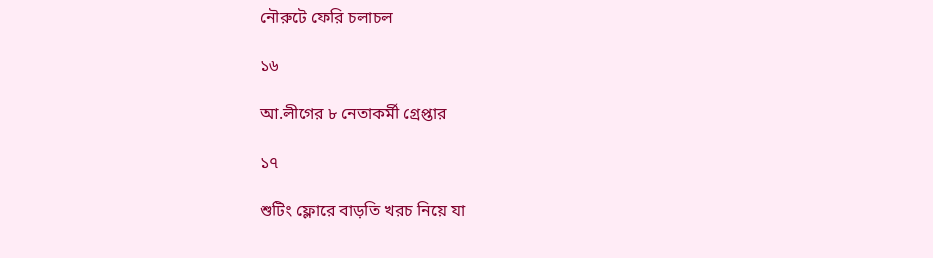নৌরুটে ফেরি চলাচল

১৬

আ.লীগের ৮ নেতাকর্মী গ্রেপ্তার

১৭

শুটিং ফ্লোরে বাড়তি খরচ নিয়ে যা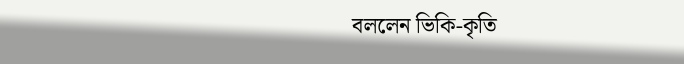বললেন ভিকি-কৃতি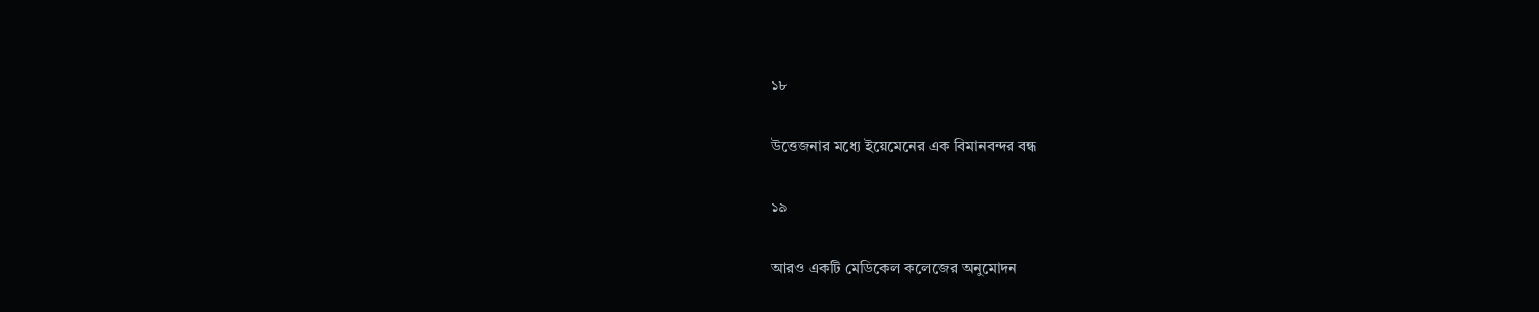১৮

উত্তেজনার মধ্যে ইয়েমেনের এক বিমানবন্দর বন্ধ

১৯

আরও একটি মেডিকেল কলেজের অনুমোদন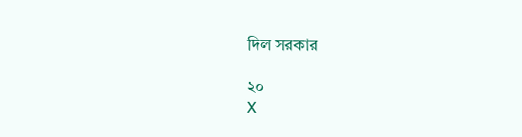দিল সরকার

২০
X